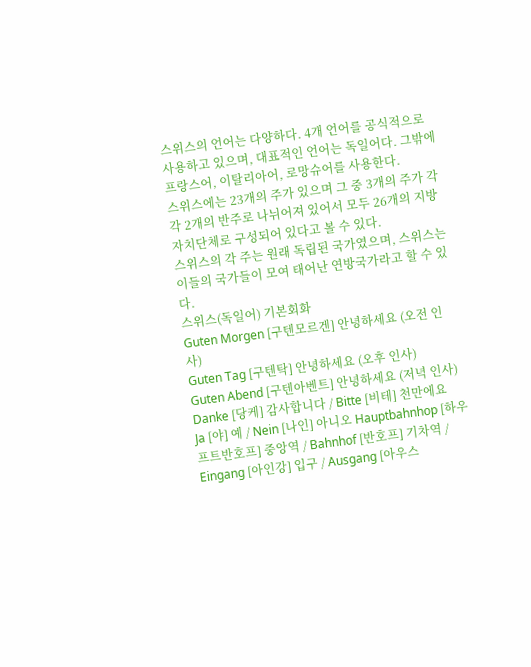스위스의 언어는 다양하다. 4개 언어를 공식적으로 사용하고 있으며, 대표적인 언어는 독일어다. 그밖에 프랑스어, 이탈리아어, 로망슈어를 사용한다.
스위스에는 23개의 주가 있으며 그 중 3개의 주가 각각 2개의 반주로 나뉘어져 있어서 모두 26개의 지방 자치단체로 구성되어 있다고 볼 수 있다.
스위스의 각 주는 원래 독립된 국가였으며, 스위스는 이들의 국가들이 모여 태어난 연방국가라고 할 수 있다.
스위스(독일어) 기본회화
Guten Morgen [구텐모르겐] 안녕하세요 (오전 인사)
Guten Tag [구텐탁] 안녕하세요 (오후 인사)
Guten Abend [구텐아벤트] 안녕하세요 (저녁 인사)
Danke [당케] 감사합니다 / Bitte [비테] 천만에요
Ja [야] 예 / Nein [나인] 아니오 Hauptbahnhop [하우프트반호프] 중앙역 / Bahnhof [반호프] 기차역 / Eingang [아인강] 입구 / Ausgang [아우스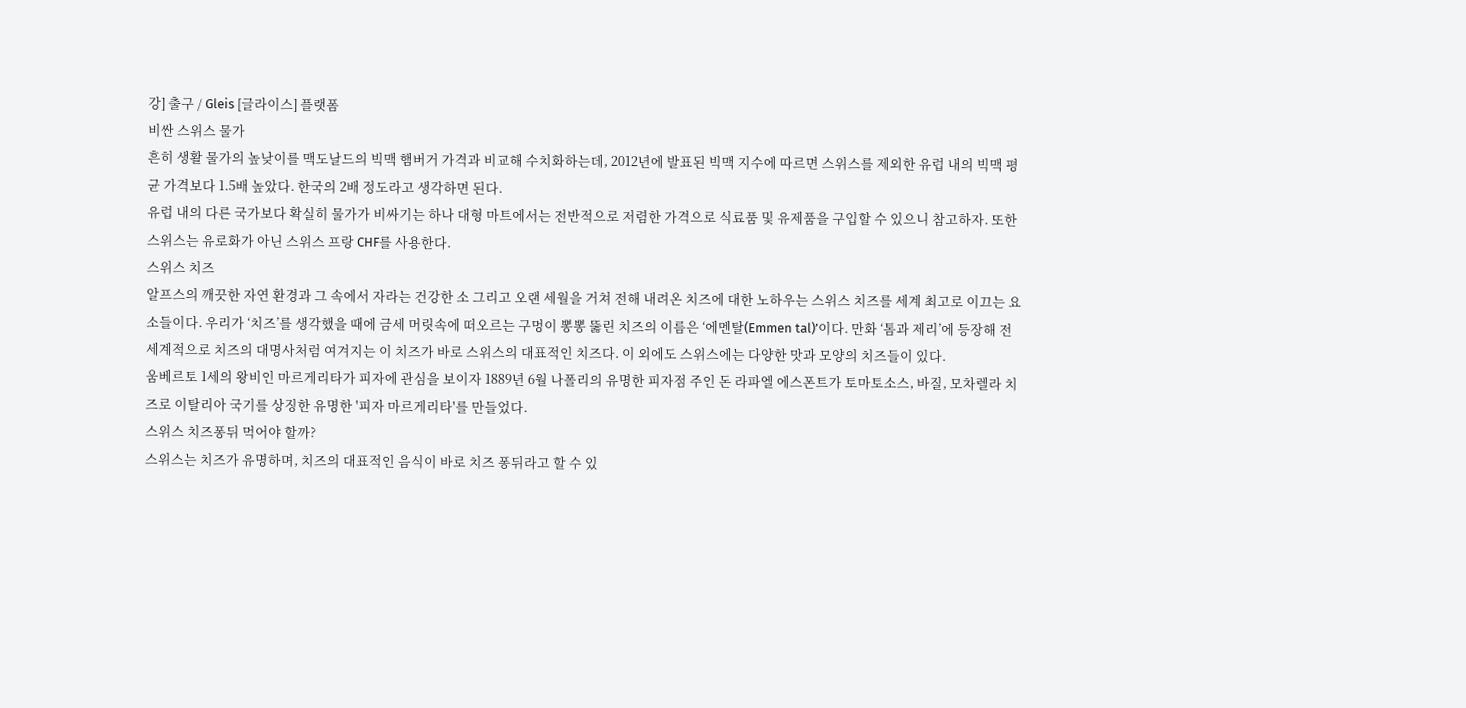강] 출구 / Gleis [글라이스] 플랫폼
비싼 스위스 물가
흔히 생활 물가의 높낮이를 맥도날드의 빅맥 햄버거 가격과 비교해 수치화하는데, 2012년에 발표된 빅맥 지수에 따르면 스위스를 제외한 유럽 내의 빅맥 평균 가격보다 1.5배 높았다. 한국의 2배 정도라고 생각하면 된다.
유럽 내의 다른 국가보다 확실히 물가가 비싸기는 하나 대형 마트에서는 전반적으로 저렴한 가격으로 식료품 및 유제품을 구입할 수 있으니 참고하자. 또한 스위스는 유로화가 아닌 스위스 프랑 CHF를 사용한다.
스위스 치즈
알프스의 깨끗한 자연 환경과 그 속에서 자라는 건강한 소 그리고 오랜 세월을 거쳐 전해 내려온 치즈에 대한 노하우는 스위스 치즈를 세계 최고로 이끄는 요소들이다. 우리가 ‘치즈’를 생각했을 때에 금세 머릿속에 떠오르는 구멍이 뽕뽕 뚫린 치즈의 이름은 ‘에멘탈(Emmen tal)’이다. 만화 ‘톰과 제리’에 등장해 전 세계적으로 치즈의 대명사처럼 여겨지는 이 치즈가 바로 스위스의 대표적인 치즈다. 이 외에도 스위스에는 다양한 맛과 모양의 치즈들이 있다.
움베르토 1세의 왕비인 마르게리타가 피자에 관심을 보이자 1889년 6월 나폴리의 유명한 피자점 주인 돈 라파엘 에스폰트가 토마토소스, 바질, 모차렐라 치즈로 이탈리아 국기를 상징한 유명한 '피자 마르게리타'를 만들었다.
스위스 치즈퐁뒤 먹어야 할까?
스위스는 치즈가 유명하며, 치즈의 대표적인 음식이 바로 치즈 퐁뒤라고 할 수 있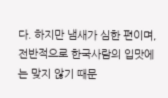다. 하지만 냄새가 심한 편이며, 전반적으로 한국사람의 입맛에는 맞지 않기 때문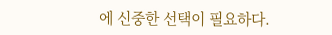에 신중한 선택이 필요하다.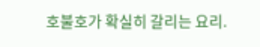호불호가 확실히 갈리는 요리.